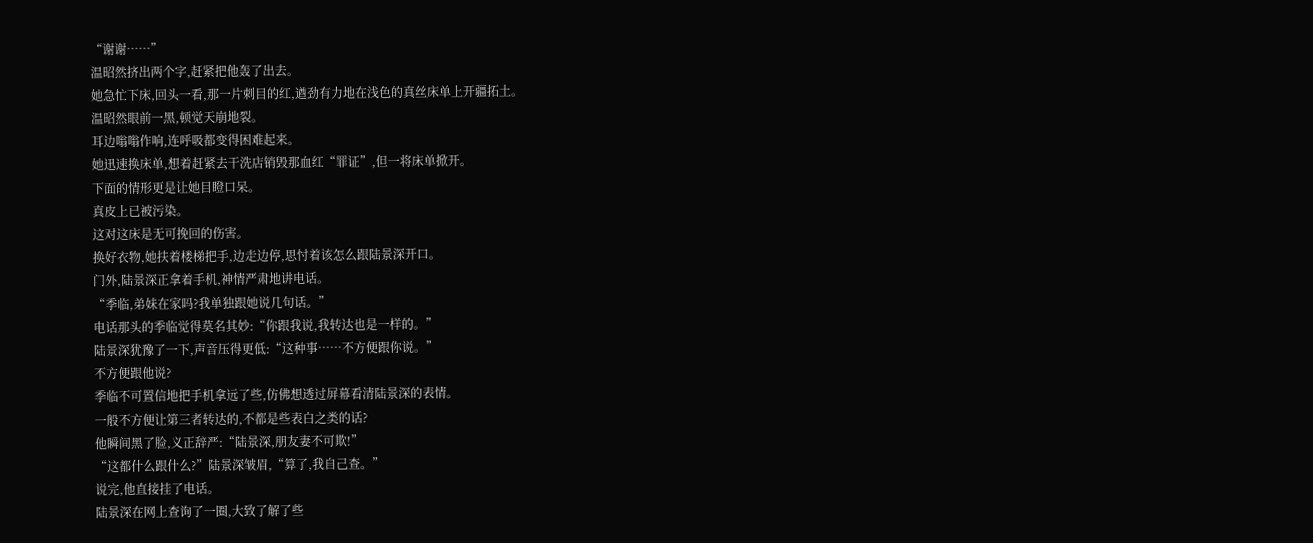“谢谢……”
温昭然挤出两个字,赶紧把他轰了出去。
她急忙下床,回头一看,那一片刺目的红,遒劲有力地在浅色的真丝床单上开疆拓土。
温昭然眼前一黑,顿觉天崩地裂。
耳边嗡嗡作响,连呼吸都变得困难起来。
她迅速换床单,想着赶紧去干洗店销毁那血红“罪证”,但一将床单掀开。
下面的情形更是让她目瞪口呆。
真皮上已被污染。
这对这床是无可挽回的伤害。
换好衣物,她扶着楼梯把手,边走边停,思忖着该怎么跟陆景深开口。
门外,陆景深正拿着手机,神情严肃地讲电话。
“季临,弟妹在家吗?我单独跟她说几句话。”
电话那头的季临觉得莫名其妙:“你跟我说,我转达也是一样的。”
陆景深犹豫了一下,声音压得更低:“这种事……不方便跟你说。”
不方便跟他说?
季临不可置信地把手机拿远了些,仿佛想透过屏幕看清陆景深的表情。
一般不方便让第三者转达的,不都是些表白之类的话?
他瞬间黑了脸,义正辞严:“陆景深,朋友妻不可欺!”
“这都什么跟什么?”陆景深皱眉,“算了,我自己查。”
说完,他直接挂了电话。
陆景深在网上查询了一圈,大致了解了些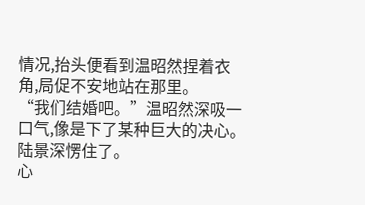情况,抬头便看到温昭然捏着衣角,局促不安地站在那里。
“我们结婚吧。”温昭然深吸一口气,像是下了某种巨大的决心。
陆景深愣住了。
心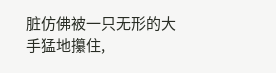脏仿佛被一只无形的大手猛地攥住,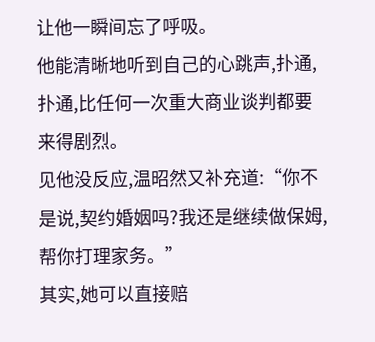让他一瞬间忘了呼吸。
他能清晰地听到自己的心跳声,扑通,扑通,比任何一次重大商业谈判都要来得剧烈。
见他没反应,温昭然又补充道:“你不是说,契约婚姻吗?我还是继续做保姆,帮你打理家务。”
其实,她可以直接赔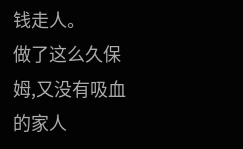钱走人。
做了这么久保姆,又没有吸血的家人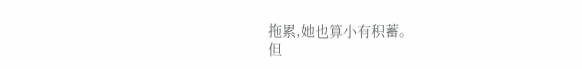拖累,她也算小有积蓄。
但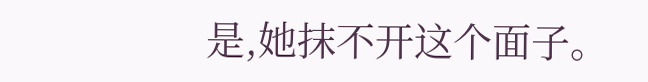是,她抹不开这个面子。